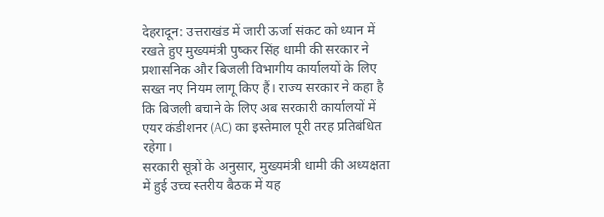देहरादून: उत्तराखंड में जारी ऊर्जा संकट को ध्यान में रखते हुए मुख्यमंत्री पुष्कर सिंह धामी की सरकार ने प्रशासनिक और बिजली विभागीय कार्यालयों के लिए सख्त नए नियम लागू किए हैं। राज्य सरकार ने कहा है कि बिजली बचाने के लिए अब सरकारी कार्यालयों में एयर कंडीशनर (AC) का इस्तेमाल पूरी तरह प्रतिबंधित रहेगा।
सरकारी सूत्रों के अनुसार, मुख्यमंत्री धामी की अध्यक्षता में हुई उच्च स्तरीय बैठक में यह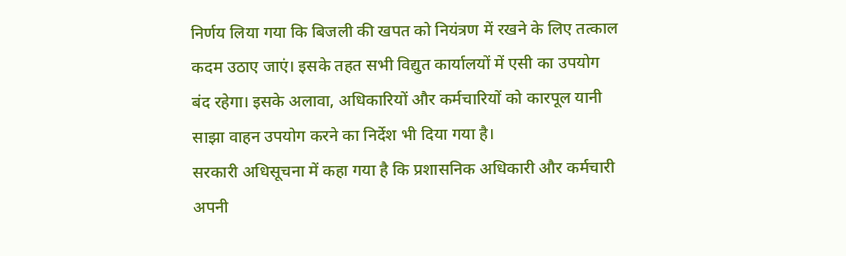निर्णय लिया गया कि बिजली की खपत को नियंत्रण में रखने के लिए तत्काल कदम उठाए जाएं। इसके तहत सभी विद्युत कार्यालयों में एसी का उपयोग बंद रहेगा। इसके अलावा, अधिकारियों और कर्मचारियों को कारपूल यानी साझा वाहन उपयोग करने का निर्देश भी दिया गया है।
सरकारी अधिसूचना में कहा गया है कि प्रशासनिक अधिकारी और कर्मचारी अपनी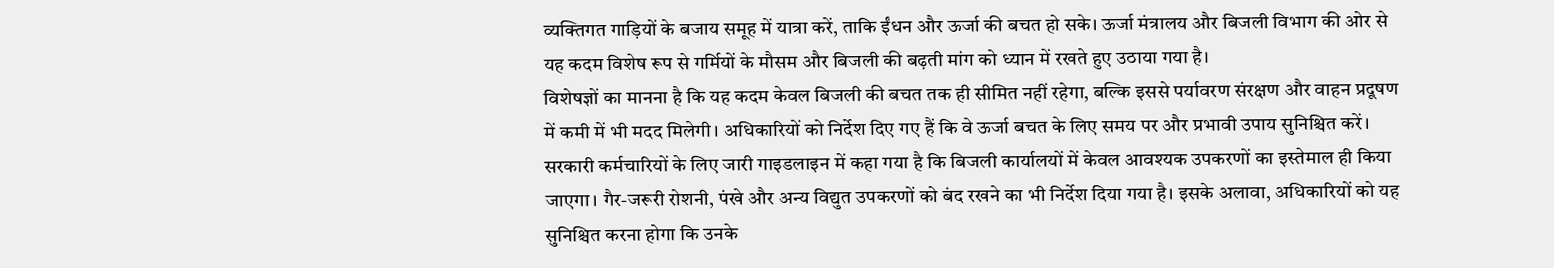व्यक्तिगत गाड़ियों के बजाय समूह में यात्रा करें, ताकि ईंधन और ऊर्जा की बचत हो सके। ऊर्जा मंत्रालय और बिजली विभाग की ओर से यह कदम विशेष रूप से गर्मियों के मौसम और बिजली की बढ़ती मांग को ध्यान में रखते हुए उठाया गया है।
विशेषज्ञों का मानना है कि यह कदम केवल बिजली की बचत तक ही सीमित नहीं रहेगा, बल्कि इससे पर्यावरण संरक्षण और वाहन प्रदूषण में कमी में भी मदद मिलेगी। अधिकारियों को निर्देश दिए गए हैं कि वे ऊर्जा बचत के लिए समय पर और प्रभावी उपाय सुनिश्चित करें।
सरकारी कर्मचारियों के लिए जारी गाइडलाइन में कहा गया है कि बिजली कार्यालयों में केवल आवश्यक उपकरणों का इस्तेमाल ही किया जाएगा। गैर-जरूरी रोशनी, पंखे और अन्य विद्युत उपकरणों को बंद रखने का भी निर्देश दिया गया है। इसके अलावा, अधिकारियों को यह सुनिश्चित करना होगा कि उनके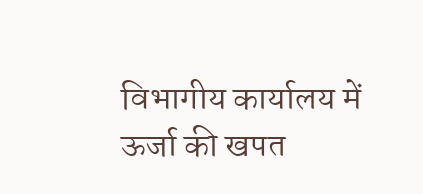विभागीय कार्यालय में ऊर्जा की खपत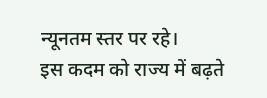न्यूनतम स्तर पर रहे।
इस कदम को राज्य में बढ़ते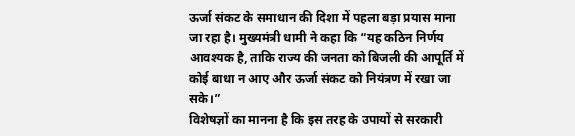ऊर्जा संकट के समाधान की दिशा में पहला बड़ा प्रयास माना जा रहा है। मुख्यमंत्री धामी ने कहा कि “यह कठिन निर्णय आवश्यक है, ताकि राज्य की जनता को बिजली की आपूर्ति में कोई बाधा न आए और ऊर्जा संकट को नियंत्रण में रखा जा सके।”
विशेषज्ञों का मानना है कि इस तरह के उपायों से सरकारी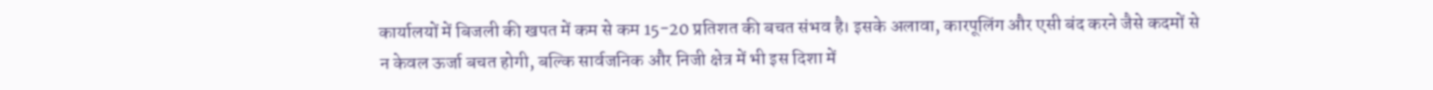कार्यालयों में बिजली की खपत में कम से कम 15-20 प्रतिशत की बचत संभव है। इसके अलावा, कारपूलिंग और एसी बंद करने जैसे कदमों से न केवल ऊर्जा बचत होगी, बल्कि सार्वजनिक और निजी क्षेत्र में भी इस दिशा में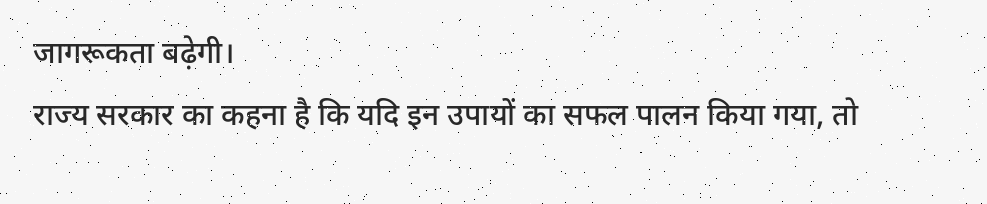जागरूकता बढ़ेगी।
राज्य सरकार का कहना है कि यदि इन उपायों का सफल पालन किया गया, तो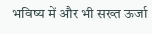भविष्य में और भी सख्त ऊर्जा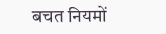बचत नियमों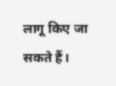लागू किए जा सकते हैं।